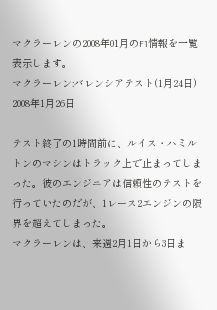マクラーレンの2008年01月のF1情報を一覧表示します。
マクラーレン:バレンシアテスト(1月24日)
2008年1月26日

テスト終了の1時間前に、ルイス・ハミルトンのマシンはトラック上で止まってしまった。彼のエンジニアは信頼性のテストを行っていたのだが、1レース2エンジンの限界を超えてしまった。
マクラーレンは、来週2月1日から3日ま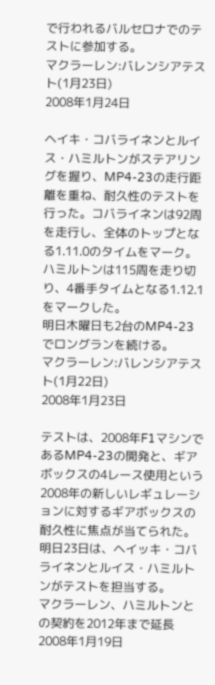で行われるバルセロナでのテストに参加する。
マクラーレン:バレンシアテスト(1月23日)
2008年1月24日

ヘイキ・コバライネンとルイス・ハミルトンがステアリングを握り、MP4-23の走行距離を重ね、耐久性のテストを行った。コバライネンは92周を走行し、全体のトップとなる1.11.0のタイムをマーク。ハミルトンは115周を走り切り、4番手タイムとなる1.12.1をマークした。
明日木曜日も2台のMP4-23でロングランを続ける。
マクラーレン:バレンシアテスト(1月22日)
2008年1月23日

テストは、2008年F1マシンであるMP4-23の開発と、ギアボックスの4レース使用という2008年の新しいレギュレーションに対するギアボックスの耐久性に焦点が当てられた。
明日23日は、ヘイッキ・コバライネンとルイス・ハミルトンがテストを担当する。
マクラーレン、ハミルトンとの契約を2012年まで延長
2008年1月19日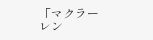「マクラーレン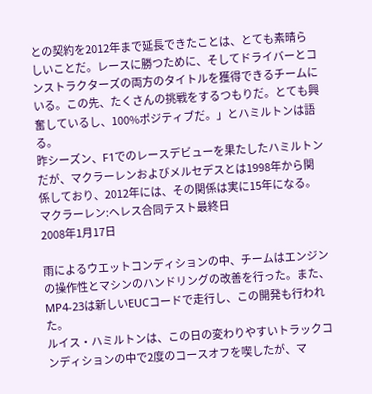との契約を2012年まで延長できたことは、とても素晴らしいことだ。レースに勝つために、そしてドライバーとコンストラクターズの両方のタイトルを獲得できるチームにいる。この先、たくさんの挑戦をするつもりだ。とても興奮しているし、100%ポジティブだ。」とハミルトンは語る。
昨シーズン、F1でのレースデビューを果たしたハミルトンだが、マクラーレンおよびメルセデスとは1998年から関係しており、2012年には、その関係は実に15年になる。
マクラーレン:ヘレス合同テスト最終日
2008年1月17日

雨によるウエットコンディションの中、チームはエンジンの操作性とマシンのハンドリングの改善を行った。また、MP4-23は新しいEUCコードで走行し、この開発も行われた。
ルイス・ハミルトンは、この日の変わりやすいトラックコンディションの中で2度のコースオフを喫したが、マ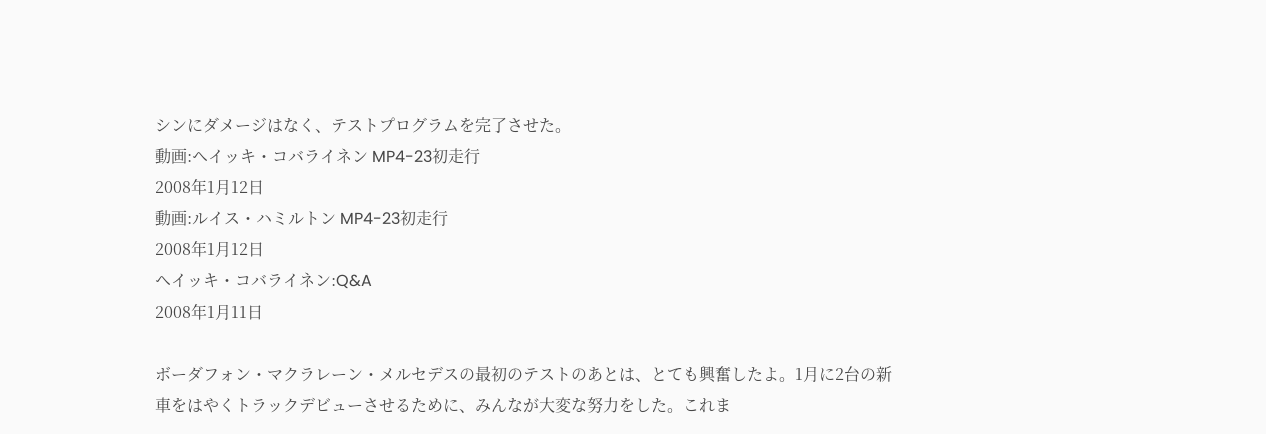シンにダメージはなく、テストプログラムを完了させた。
動画:ヘイッキ・コバライネン MP4-23初走行
2008年1月12日
動画:ルイス・ハミルトン MP4-23初走行
2008年1月12日
ヘイッキ・コバライネン:Q&A
2008年1月11日

ボーダフォン・マクラレーン・メルセデスの最初のテストのあとは、とても興奮したよ。1月に2台の新車をはやくトラックデビューさせるために、みんなが大変な努力をした。これま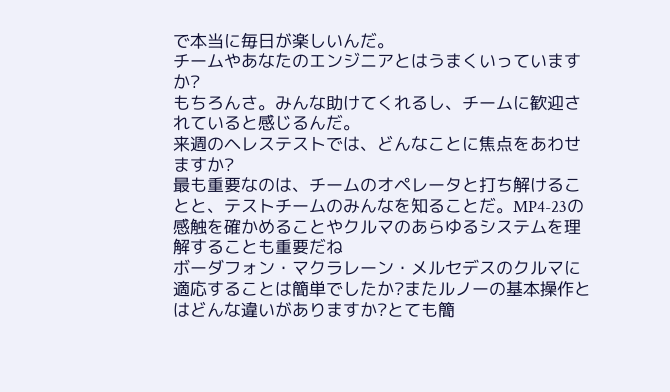で本当に毎日が楽しいんだ。
チームやあなたのエンジニアとはうまくいっていますか?
もちろんさ。みんな助けてくれるし、チームに歓迎されていると感じるんだ。
来週のヘレステストでは、どんなことに焦点をあわせますか?
最も重要なのは、チームのオペレータと打ち解けることと、テストチームのみんなを知ることだ。MP4-23の感触を確かめることやクルマのあらゆるシステムを理解することも重要だね
ボーダフォン・マクラレーン・メルセデスのクルマに適応することは簡単でしたか?またルノーの基本操作とはどんな違いがありますか?とても簡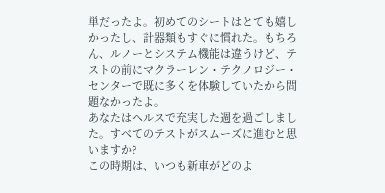単だったよ。初めてのシートはとても嬉しかったし、計器類もすぐに慣れた。もちろん、ルノーとシステム機能は違うけど、テストの前にマクラーレン・テクノロジー・センターで既に多くを体験していたから問題なかったよ。
あなたはヘルスで充実した週を過ごしました。すべてのテストがスムーズに進むと思いますか?
この時期は、いつも新車がどのよ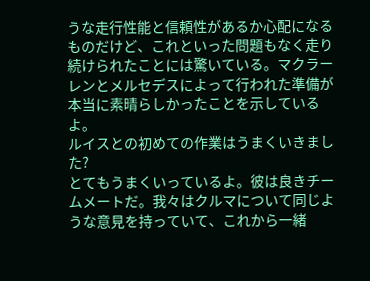うな走行性能と信頼性があるか心配になるものだけど、これといった問題もなく走り続けられたことには驚いている。マクラーレンとメルセデスによって行われた準備が本当に素晴らしかったことを示しているよ。
ルイスとの初めての作業はうまくいきました?
とてもうまくいっているよ。彼は良きチームメートだ。我々はクルマについて同じような意見を持っていて、これから一緒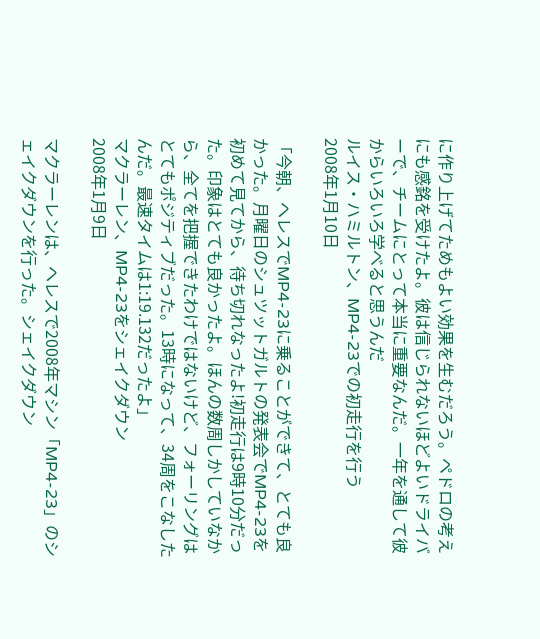に作り上げてためもよい効果を生むだろう。ペドロの考えにも感銘を受けたよ。彼は信じられないほどよいドライバーで、チームにとって本当に重要なんだ。一年を通して彼からいろいろ学べると思うんだ
ルイス・ハミルトン、MP4-23での初走行を行う
2008年1月10日

「今朝、ヘレスでMP4-23に乗ることができて、とても良かった。月曜日のシュツットガルトの発表会でMP4-23を初めて見てから、待ち切れなったよ!初走行は9時10分だった。印象はとても良かったよ。ほんの数周しかしていなから、全てを把握できたわけではないけど、フォーリングはとてもポジティブだった。13時になって、34周をこなしたんだ。最速タイムは1:19.132だったよ」
マクラーレン、MP4-23をシェイクダウン
2008年1月9日

マクラーレンは、ヘレスで2008年マシン「MP4-23」のシェイクダウンを行った。シェイクダウン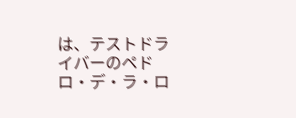は、テストドライバーのペドロ・デ・ラ・ロ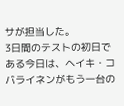サが担当した。
3日間のテストの初日である今日は、ヘイキ・コバライネンがもう一台の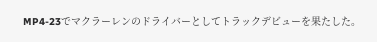MP4-23でマクラーレンのドライバーとしてトラックデビューを果たした。